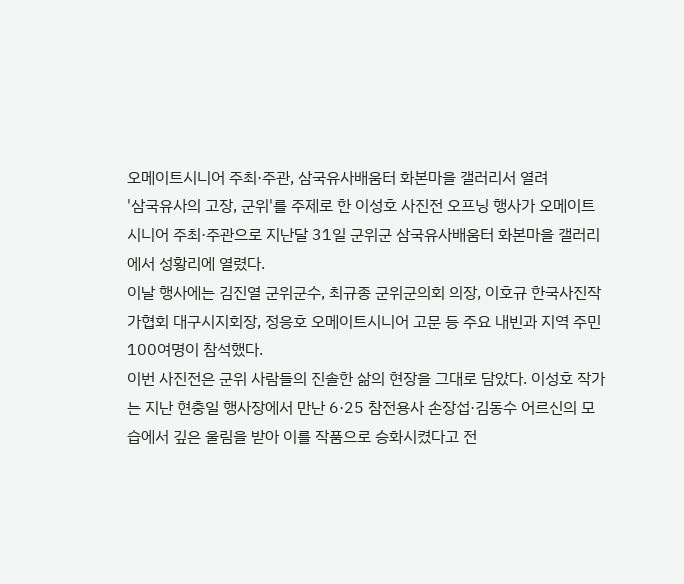오메이트시니어 주최·주관, 삼국유사배움터 화본마을 갤러리서 열려
'삼국유사의 고장, 군위'를 주제로 한 이성호 사진전 오프닝 행사가 오메이트시니어 주최·주관으로 지난달 31일 군위군 삼국유사배움터 화본마을 갤러리에서 성황리에 열렸다.
이날 행사에는 김진열 군위군수, 최규종 군위군의회 의장, 이호규 한국사진작가협회 대구시지회장, 정응호 오메이트시니어 고문 등 주요 내빈과 지역 주민 100여명이 참석했다.
이번 사진전은 군위 사람들의 진솔한 삶의 현장을 그대로 담았다. 이성호 작가는 지난 현충일 행사장에서 만난 6·25 참전용사 손장섭·김동수 어르신의 모습에서 깊은 울림을 받아 이를 작품으로 승화시켰다고 전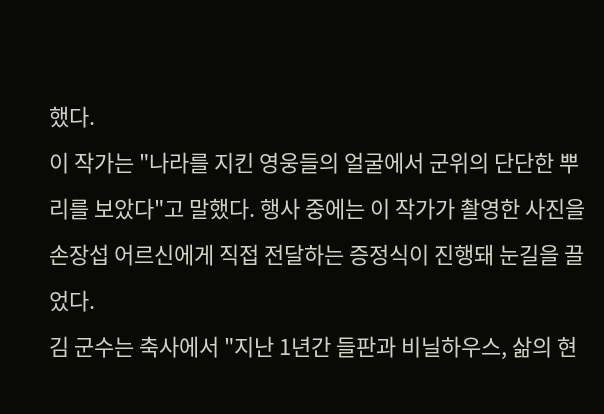했다.
이 작가는 "나라를 지킨 영웅들의 얼굴에서 군위의 단단한 뿌리를 보았다"고 말했다. 행사 중에는 이 작가가 촬영한 사진을 손장섭 어르신에게 직접 전달하는 증정식이 진행돼 눈길을 끌었다.
김 군수는 축사에서 "지난 1년간 들판과 비닐하우스, 삶의 현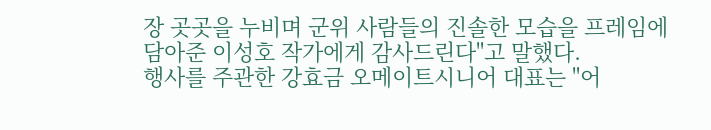장 곳곳을 누비며 군위 사람들의 진솔한 모습을 프레임에 담아준 이성호 작가에게 감사드린다"고 말했다.
행사를 주관한 강효금 오메이트시니어 대표는 "어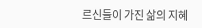르신들이 가진 삶의 지혜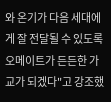와 온기가 다음 세대에게 잘 전달될 수 있도록 오메이트가 든든한 가교가 되겠다"고 강조했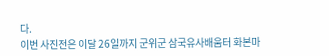다.
이번 사진전은 이달 26일까지 군위군 삼국유사배움터 화본마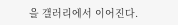을 갤러리에서 이어진다.